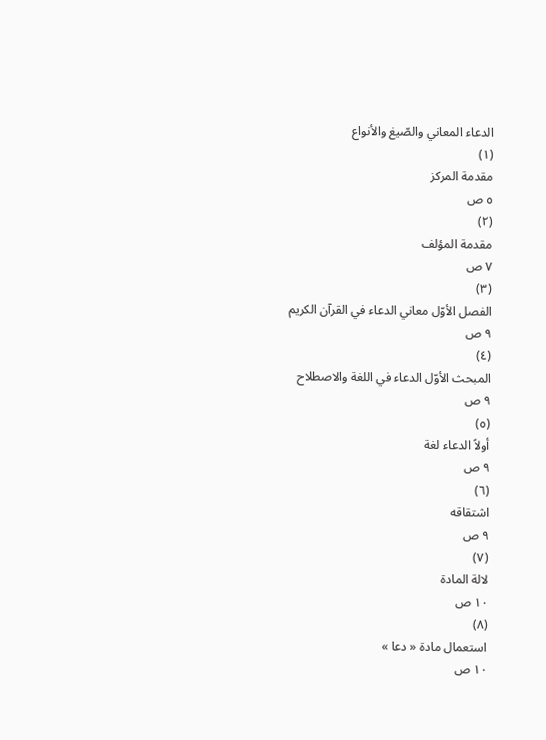الدعاء المعاني والصّيغ والأنواع
(١)
مقدمة المركز
٥ ص
(٢)
مقدمة المؤلف
٧ ص
(٣)
الفصل الأوّل معاني الدعاء في القرآن الكريم
٩ ص
(٤)
المبحث الأوّل الدعاء في اللغة والاصطلاح
٩ ص
(٥)
أولاً الدعاء لغة
٩ ص
(٦)
اشتقاقه
٩ ص
(٧)
لالة المادة
١٠ ص
(٨)
استعمال مادة « دعا »
١٠ ص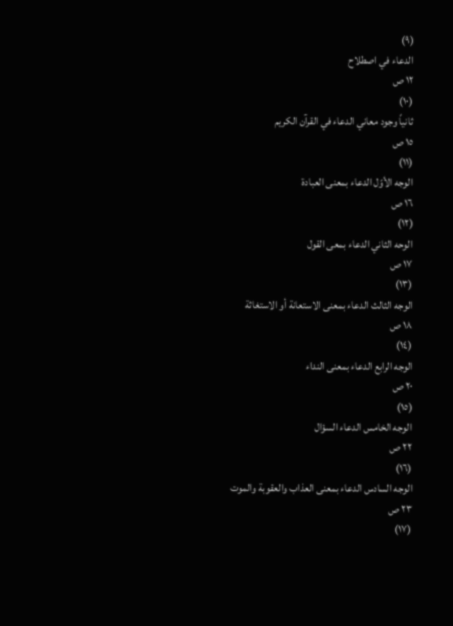(٩)
الدعاء في اصطلاح
١٢ ص
(١٠)
ثانياً وجود معاني الدعاء في القرآن الكريم
١٥ ص
(١١)
الوجه الأوّل الدعاء بمعنى العبادة
١٦ ص
(١٢)
الوحه الثاني الدعاء بمعى القول
١٧ ص
(١٣)
الوجه الثالث الدعاء بمعنى الاستعانة أو الاستغاثة
١٨ ص
(١٤)
الوجه الرابع الدعاء بمعنى النداء
٢٠ ص
(١٥)
الوجه الخامس الدعاء السؤال
٢٢ ص
(١٦)
الوجه السادس الدعاء بمعنى العذاب والعقوبة والموت
٢٣ ص
(١٧)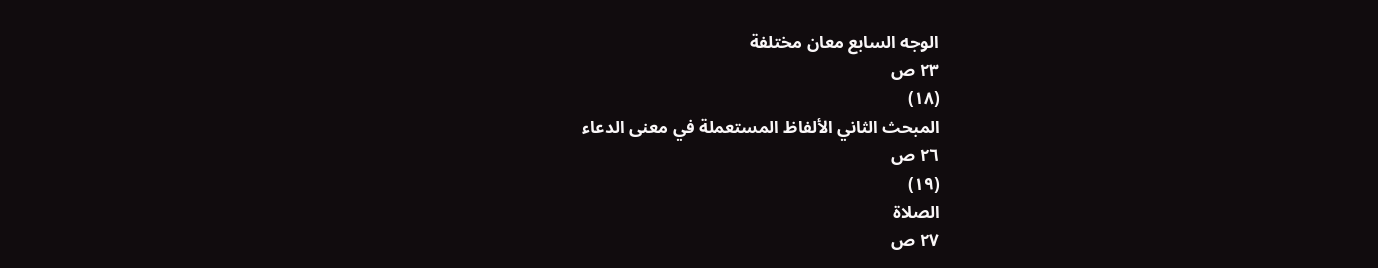الوجه السابع معان مختلفة
٢٣ ص
(١٨)
المبحث الثاني الألفاظ المستعملة في معنى الدعاء
٢٦ ص
(١٩)
الصلاة
٢٧ ص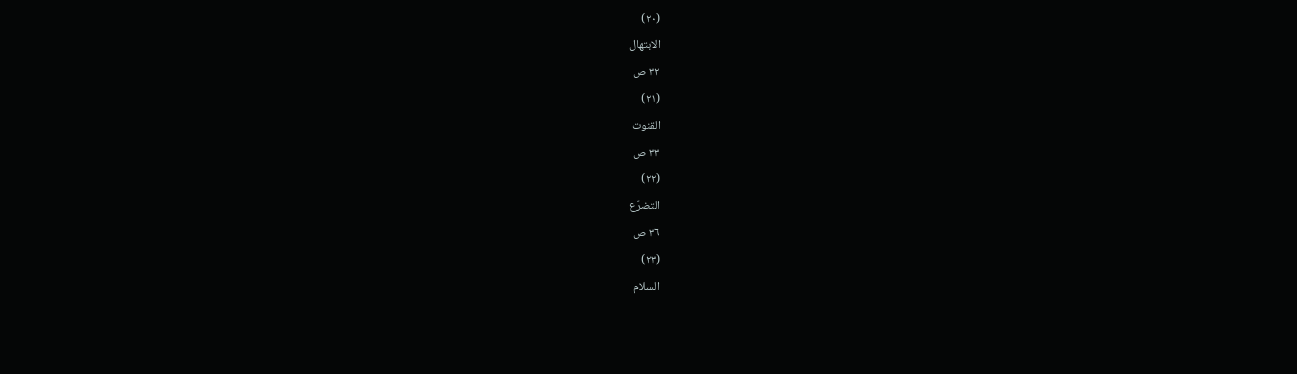(٢٠)
الابتهال
٣٢ ص
(٢١)
القنوت
٣٣ ص
(٢٢)
التضرّع
٣٦ ص
(٢٣)
السلام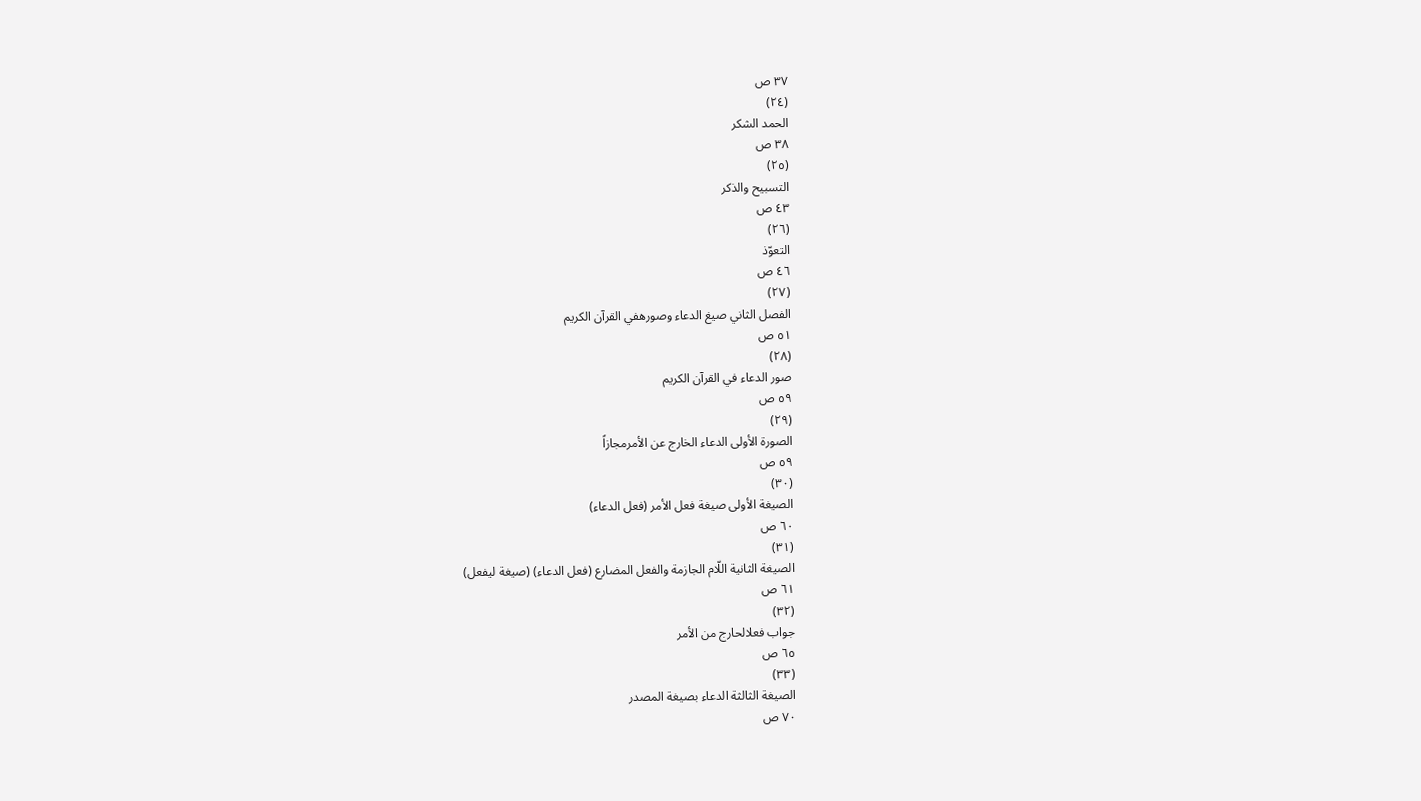٣٧ ص
(٢٤)
الحمد الشكر
٣٨ ص
(٢٥)
التسبيح والذكر
٤٣ ص
(٢٦)
التعوّذ
٤٦ ص
(٢٧)
الفصل الثاني صيغ الدعاء وصورهفي القرآن الكريم
٥١ ص
(٢٨)
صور الدعاء في القرآن الكريم
٥٩ ص
(٢٩)
الصورة الأولى الدعاء الخارج عن الأمرمجازاً
٥٩ ص
(٣٠)
الصيغة الأولى صيغة فعل الأمر (فعل الدعاء)
٦٠ ص
(٣١)
الصيغة الثانية اللّام الجازمة والفعل المضارع (فعل الدعاء) (صيغة ليفعل)
٦١ ص
(٣٢)
جواب فعلالحارج من الأمر
٦٥ ص
(٣٣)
الصيغة الثالثة الدعاء بصيغة المصدر
٧٠ ص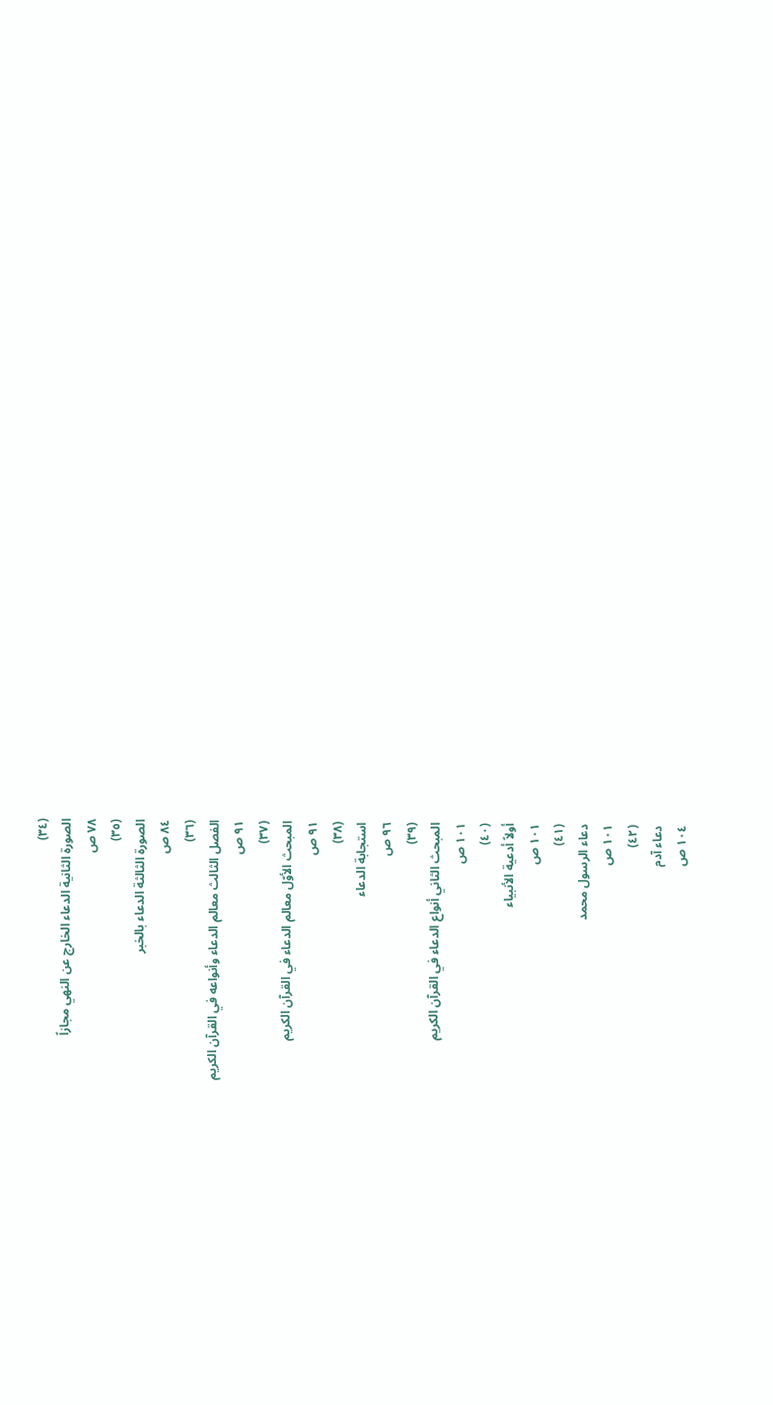(٣٤)
الصورة الثانية الدعاء الخارج عن النهي مجازاً
٧٨ ص
(٣٥)
الصورة الثالثة الدعاء بالخبر
٨٤ ص
(٣٦)
الفصل الثالث معالم الدعاء وأنواعه في القرآن الكريم
٩١ ص
(٣٧)
المبحث الأوّل معالم الدعاء في القرآن الكريم
٩١ ص
(٣٨)
استجابة الدعاء
٩٦ ص
(٣٩)
المبحث الثاني أنواع الدعاء في القرآن الكريم
١٠١ ص
(٤٠)
أولاً أدعية الأنبياء
١٠١ ص
(٤١)
دعاء الرسول محمد
١٠١ ص
(٤٢)
دعاء آدم
١٠٤ ص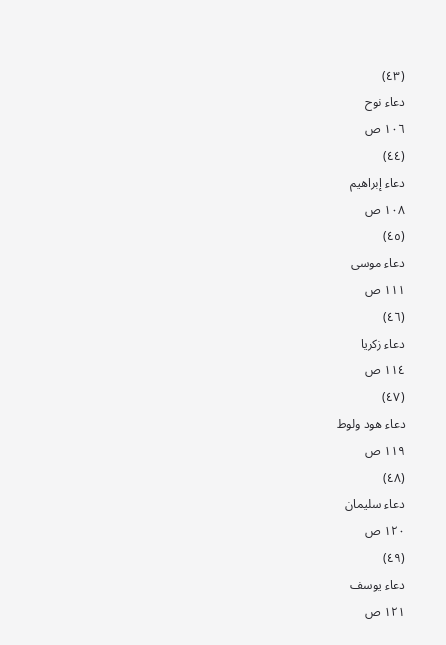(٤٣)
دعاء نوح
١٠٦ ص
(٤٤)
دعاء إبراهيم
١٠٨ ص
(٤٥)
دعاء موسى
١١١ ص
(٤٦)
دعاء زكريا
١١٤ ص
(٤٧)
دعاء هود ولوط
١١٩ ص
(٤٨)
دعاء سليمان
١٢٠ ص
(٤٩)
دعاء يوسف
١٢١ ص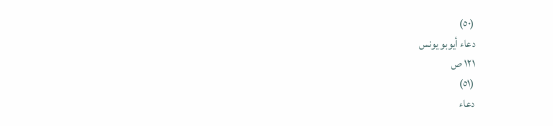(٥٠)
دعاء أيوبو يونس
١٢١ ص
(٥١)
دعاء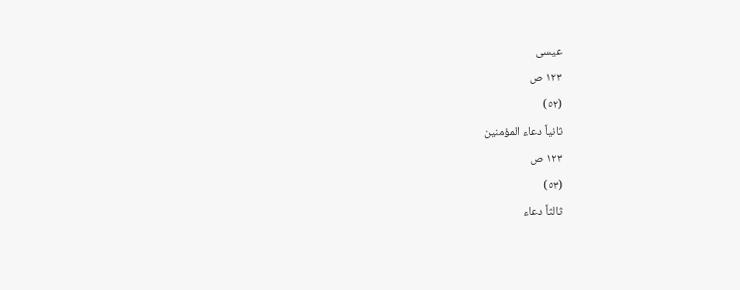عيسى
١٢٣ ص
(٥٢)
ثانياً دعاء المؤمنين
١٢٣ ص
(٥٣)
ثالثاً دعاء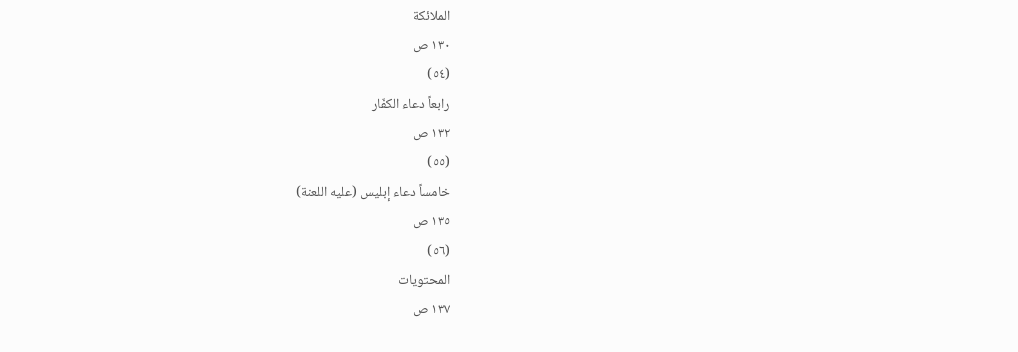الملائكة
١٣٠ ص
(٥٤)
رابعاً دعاء الكفّار
١٣٢ ص
(٥٥)
خامساً دعاء إبليس (عليه اللعنة)
١٣٥ ص
(٥٦)
المحتويات
١٣٧ ص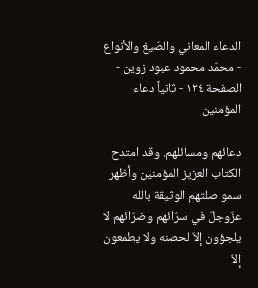الدعاء المعاني والصّيغ والأنواع - محمّد محمود عبود زوين - الصفحة ١٢٤ - ثانياً دعاء المؤمنين

دعائهم ومسائلهم. وقد امتدح الكتاب العزيز المؤمنين وأظهر سمو صلتهم الوثيقة بالله عزّوجلّ في سرّائهم وضرّائهم لا يلجؤون إلاّ لحصنه ولا يطمعون إلاّ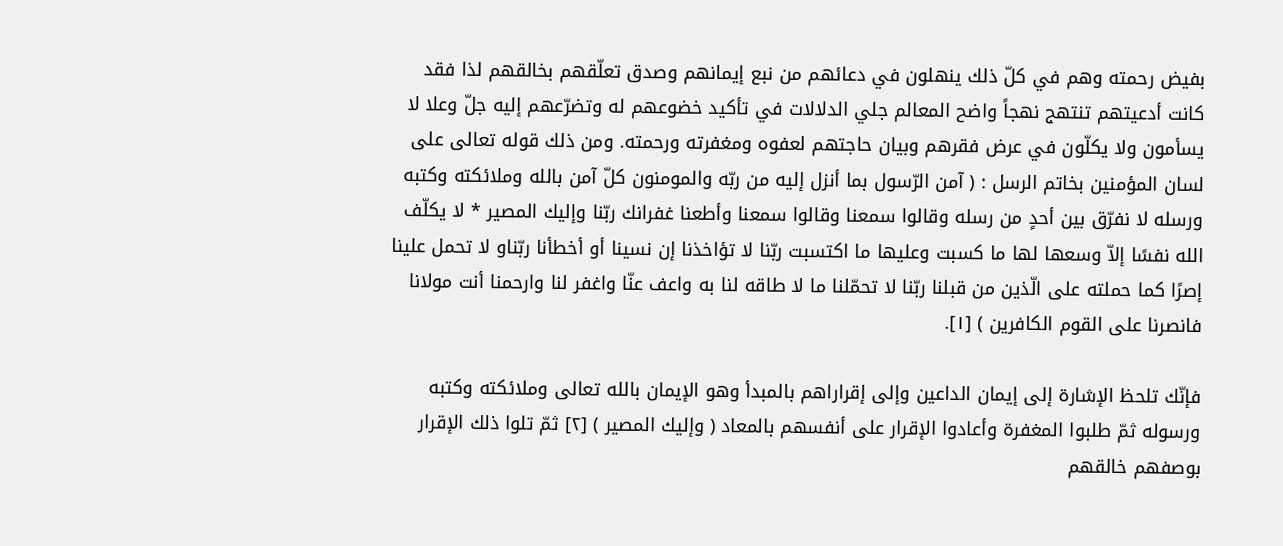بفيض رحمته وهم في كلّ ذلك ينهلون في دعائهم من نبع إيمانهم وصدق تعلّقهم بخالقهم لذا فقد كانت أدعيتهم تنتهج نهجاً واضح المعالم جلي الدلالات في تأكيد خضوعهم له وتضرّعهم إليه جلّ وعلا لا يسأمون ولا يكلّون في عرض فقرهم وبيان حاجتهم لعفوه ومغفرته ورحمته. ومن ذلك قوله تعالى على لسان المؤمنين بخاتم الرسل : ( آمن الرّسول بما أنزل إليه من ربّه والمومنون كلّ آمن بالله وملائكته وكتبه ورسله لا نفرّق بين أحدٍ من رسله وقالوا سمعنا وقالوا سمعنا وأطعنا غفرانك ربّنا وإليك المصير * لا يكلّف الله نفسًا إلاّ وسعها لها ما كسبت وعليها ما اكتسبت ربّنا لا تؤاخذنا إن نسينا أو أخطأنا ربّناو لا تحمل علينا إصرًا كما حملته على الّذين من قبلنا ربّنا لا تحمّلنا ما لا طاقه لنا به واعف عنّا واغفر لنا وارحمنا أنت مولانا فانصرنا على القوم الكافرين ) [١].

فإنّك تلحظ الإشارة إلى إيمان الداعين وإلى إقراراهم بالمبدأ وهو الإيمان بالله تعالى وملائكته وكتبه ورسوله ثمّ طلبوا المغفرة وأعادوا الإقرار على أنفسهم بالمعاد ( وإليك المصير ) [٢] ثمّ تلوا ذلك الإقرار بوصفهم خالقهم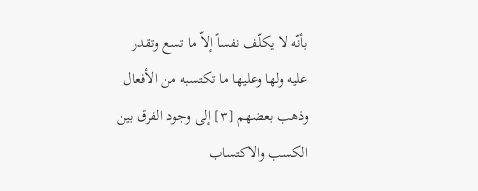بأنّه لا يكلّف نفساً إلاّ ما تسع وتقدر عليه ولها وعليها ما تكتسبه من الأفعال وذهب بعضهم [٣] إلى وجود الفرق بين الكسب والاكتساب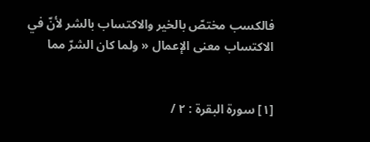فالكسب مختصّ بالخير والاكتساب بالشر لأنّ في الاكتساب معنى الإعمال « ولما كان الشرّ مما


[١] سورة البقرة : ٢ /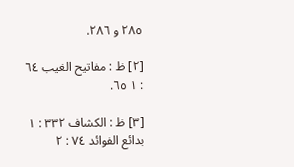٢٨٥ و ٢٨٦.

[٢] ظ : مفاتيح الغيب ٦٤ : ١ ٦٥.

[٣] ظ : الكشاف ٣٣٢ : ١ بدائع الفوائد ٧٤ : ٢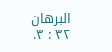البرهان ٣٢ : ٣.